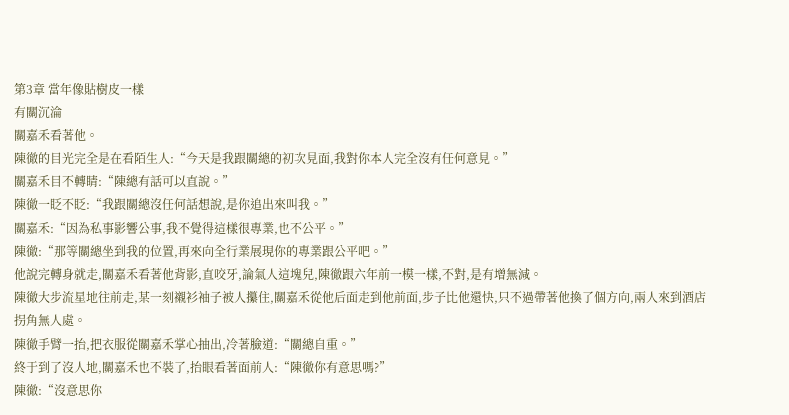第3章 當年像貼樹皮一樣
有關沉淪
關嘉禾看著他。
陳徹的目光完全是在看陌生人:“今天是我跟關總的初次見面,我對你本人完全沒有任何意見。”
關嘉禾目不轉睛:“陳總有話可以直說。”
陳徹一眨不眨:“我跟關總沒任何話想說,是你追出來叫我。”
關嘉禾:“因為私事影響公事,我不覺得這樣很專業,也不公平。”
陳徹:“那等關總坐到我的位置,再來向全行業展現你的專業跟公平吧。”
他說完轉身就走,關嘉禾看著他背影,直咬牙,論氣人這塊兒,陳徹跟六年前一模一樣,不對,是有增無減。
陳徹大步流星地往前走,某一刻襯衫袖子被人攥住,關嘉禾從他后面走到他前面,步子比他還快,只不過帶著他換了個方向,兩人來到酒店拐角無人處。
陳徹手臂一抬,把衣服從關嘉禾掌心抽出,冷著臉道:“關總自重。”
終于到了沒人地,關嘉禾也不裝了,抬眼看著面前人:“陳徹你有意思嗎?”
陳徹:“沒意思你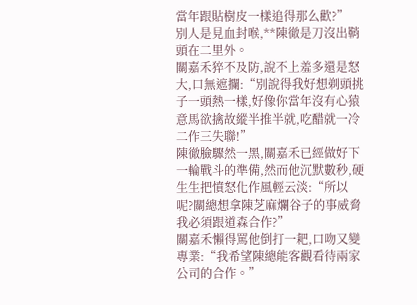當年跟貼樹皮一樣追得那么歡?”
別人是見血封喉,**陳徹是刀沒出鞘頭在二里外。
關嘉禾猝不及防,說不上羞多還是怒大,口無遮攔:“別說得我好想剃頭挑子一頭熱一樣,好像你當年沒有心猿意馬欲擒故縱半推半就,吃醋就一冷二作三失聯!”
陳徹臉驟然一黑,關嘉禾已經做好下一輪戰斗的準備,然而他沉默數秒,硬生生把憤怒化作風輕云淡:“所以呢?關總想拿陳芝麻爛谷子的事威脅我必須跟道森合作?”
關嘉禾懶得罵他倒打一耙,口吻又變專業:“我希望陳總能客觀看待兩家公司的合作。”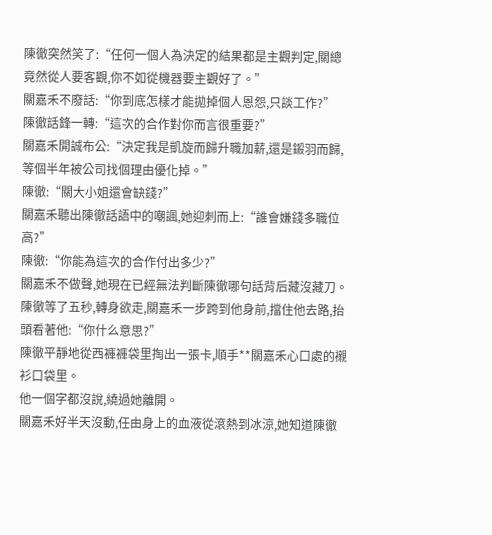陳徹突然笑了:“任何一個人為決定的結果都是主觀判定,關總竟然從人要客觀,你不如從機器要主觀好了。”
關嘉禾不廢話:“你到底怎樣才能拋掉個人恩怨,只談工作?”
陳徹話鋒一轉:“這次的合作對你而言很重要?”
關嘉禾開誠布公:“決定我是凱旋而歸升職加薪,還是鎩羽而歸,等個半年被公司找個理由優化掉。”
陳徹:“關大小姐還會缺錢?”
關嘉禾聽出陳徹話語中的嘲諷,她迎刺而上:“誰會嫌錢多職位高?”
陳徹:“你能為這次的合作付出多少?”
關嘉禾不做聲,她現在已經無法判斷陳徹哪句話背后藏沒藏刀。
陳徹等了五秒,轉身欲走,關嘉禾一步跨到他身前,擋住他去路,抬頭看著他:“你什么意思?”
陳徹平靜地從西褲褲袋里掏出一張卡,順手**關嘉禾心口處的襯衫口袋里。
他一個字都沒說,繞過她離開。
關嘉禾好半天沒動,任由身上的血液從滾熱到冰涼,她知道陳徹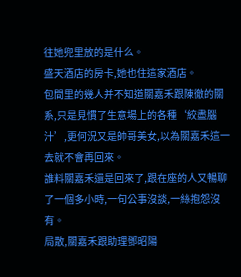往她兜里放的是什么。
盛天酒店的房卡,她也住這家酒店。
包間里的幾人并不知道關嘉禾跟陳徹的關系,只是見慣了生意場上的各種‘絞盡腦汁’,更何況又是帥哥美女,以為關嘉禾這一去就不會再回來。
誰料關嘉禾還是回來了,跟在座的人又暢聊了一個多小時,一句公事沒談,一絲抱怨沒有。
局散,關嘉禾跟助理鄧昭陽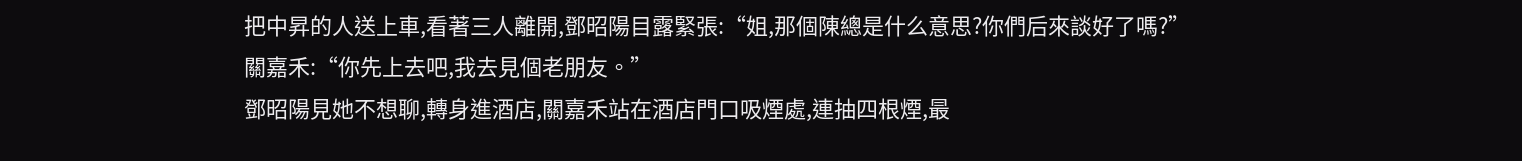把中昇的人送上車,看著三人離開,鄧昭陽目露緊張:“姐,那個陳總是什么意思?你們后來談好了嗎?”
關嘉禾:“你先上去吧,我去見個老朋友。”
鄧昭陽見她不想聊,轉身進酒店,關嘉禾站在酒店門口吸煙處,連抽四根煙,最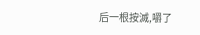后一根按滅,嚼了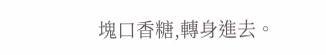塊口香糖,轉身進去。